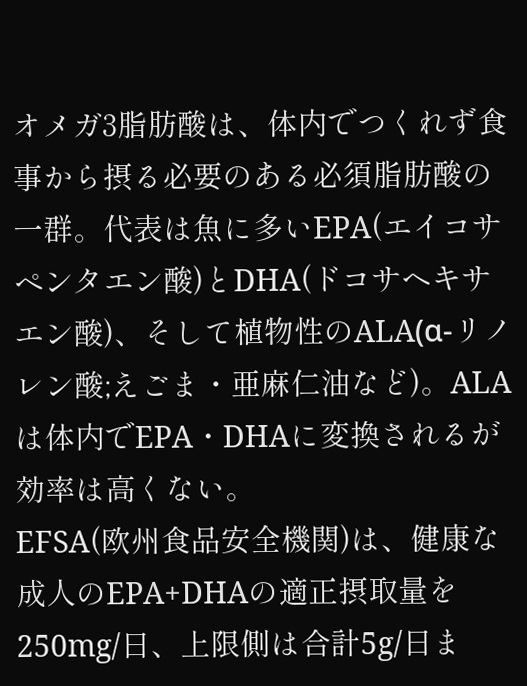オメガ3脂肪酸は、体内でつくれず食事から摂る必要のある必須脂肪酸の一群。代表は魚に多いEPA(エイコサペンタエン酸)とDHA(ドコサヘキサエン酸)、そして植物性のALA(α-リノレン酸;えごま・亜麻仁油など)。ALAは体内でEPA・DHAに変換されるが効率は高くない。
EFSA(欧州食品安全機関)は、健康な成人のEPA+DHAの適正摂取量を250mg/日、上限側は合計5g/日ま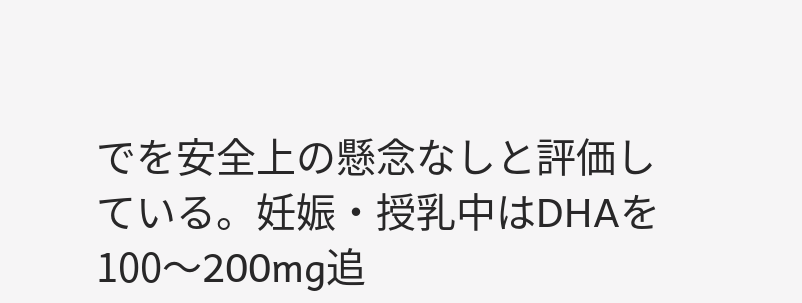でを安全上の懸念なしと評価している。妊娠・授乳中はDHAを100〜200mg追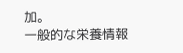加。
一般的な栄養情報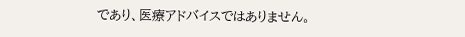であり、医療アドバイスではありません。